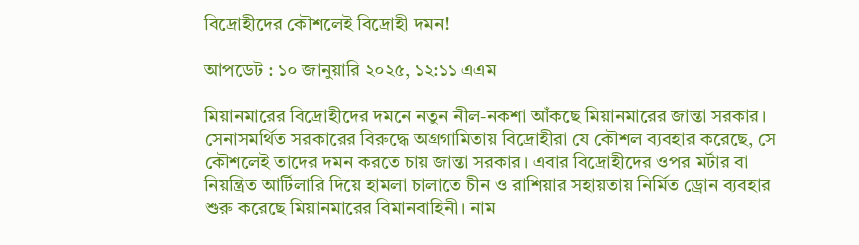বিদ্রোহীদের কৌশলেই বিদ্রোহী দমন!

আপডেট : ১০ জানুয়ারি ২০২৫, ১২:১১ এএম

মিয়ানমারের বিদ্রোহীদের দমনে নতুন নীল-নকশা আঁকছে মিয়ানমারের জান্তা সরকার। সেনাসমর্থিত সরকারের বিরুদ্ধে অগ্রগামিতায় বিদ্রোহীরা যে কৌশল ব্যবহার করেছে, সে কৌশলেই তাদের দমন করতে চায় জান্তা সরকার। এবার বিদ্রোহীদের ওপর মর্টার বা নিয়ন্ত্রিত আর্টিলারি দিয়ে হামলা চালাতে চীন ও রাশিয়ার সহায়তায় নির্মিত ড্রোন ব্যবহার শুরু করেছে মিয়ানমারের বিমানবাহিনী। নাম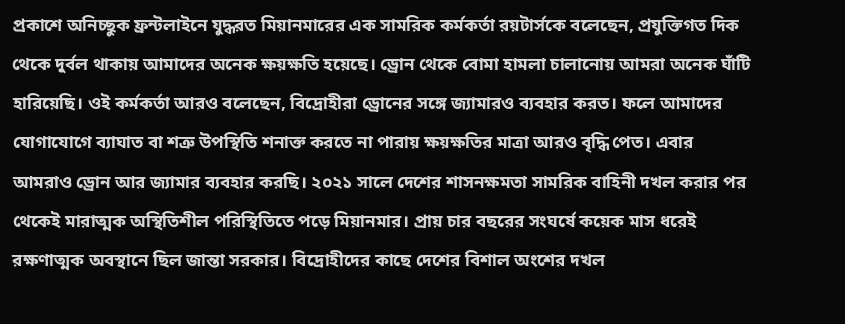প্রকাশে অনিচ্ছুক ফ্রন্টলাইনে যুদ্ধরত মিয়ানমারের এক সামরিক কর্মকর্তা রয়টার্সকে বলেছেন, প্রযুক্তিগত দিক থেকে দুর্বল থাকায় আমাদের অনেক ক্ষয়ক্ষতি হয়েছে। ড্রোন থেকে বোমা হামলা চালানোয় আমরা অনেক ঘাঁটি হারিয়েছি। ওই কর্মকর্তা আরও বলেছেন, বিদ্রোহীরা ড্রোনের সঙ্গে জ্যামারও ব্যবহার করত। ফলে আমাদের যোগাযোগে ব্যাঘাত বা শত্রু উপস্থিতি শনাক্ত করতে না পারায় ক্ষয়ক্ষতির মাত্রা আরও বৃদ্ধি পেত। এবার আমরাও ড্রোন আর জ্যামার ব্যবহার করছি। ২০২১ সালে দেশের শাসনক্ষমতা সামরিক বাহিনী দখল করার পর থেকেই মারাত্মক অস্থিতিশীল পরিস্থিতিতে পড়ে মিয়ানমার। প্রায় চার বছরের সংঘর্ষে কয়েক মাস ধরেই রক্ষণাত্মক অবস্থানে ছিল জান্তা সরকার। বিদ্রোহীদের কাছে দেশের বিশাল অংশের দখল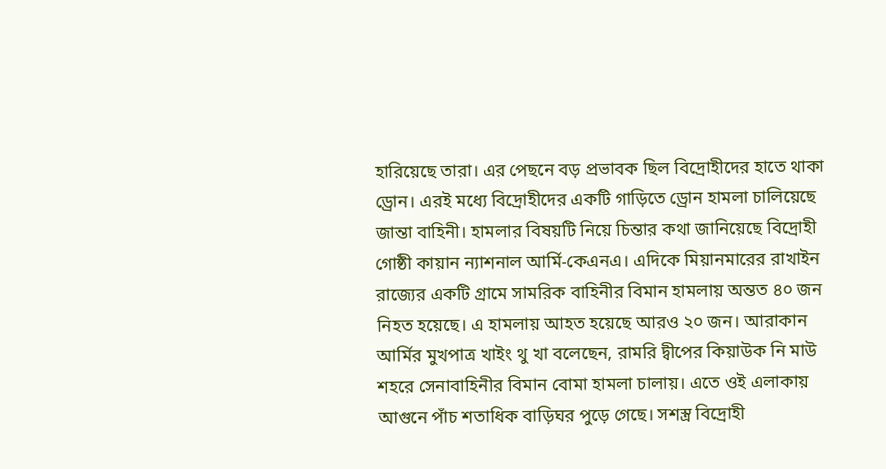হারিয়েছে তারা। এর পেছনে বড় প্রভাবক ছিল বিদ্রোহীদের হাতে থাকা ড্রোন। এরই মধ্যে বিদ্রোহীদের একটি গাড়িতে ড্রোন হামলা চালিয়েছে জান্তা বাহিনী। হামলার বিষয়টি নিয়ে চিন্তার কথা জানিয়েছে বিদ্রোহী গোষ্ঠী কায়ান ন্যাশনাল আর্মি-কেএনএ। এদিকে মিয়ানমারের রাখাইন রাজ্যের একটি গ্রামে সামরিক বাহিনীর বিমান হামলায় অন্তত ৪০ জন নিহত হয়েছে। এ হামলায় আহত হয়েছে আরও ২০ জন। আরাকান আর্মির মুখপাত্র খাইং থু খা বলেছেন, রামরি দ্বীপের কিয়াউক নি মাউ শহরে সেনাবাহিনীর বিমান বোমা হামলা চালায়। এতে ওই এলাকায় আগুনে পাঁচ শতাধিক বাড়িঘর পুড়ে গেছে। সশস্ত্র বিদ্রোহী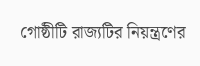গোষ্ঠীটি রাজ্যটির নিয়ন্ত্রণের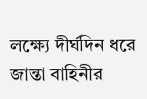লক্ষ্যে দীর্ঘদিন ধরে জান্তা বাহিনীর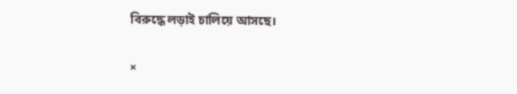বিরুদ্ধে লড়াই চালিয়ে আসছে।

×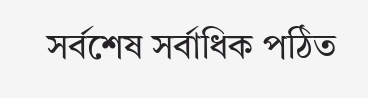সর্বশেষ সর্বাধিক পঠিত